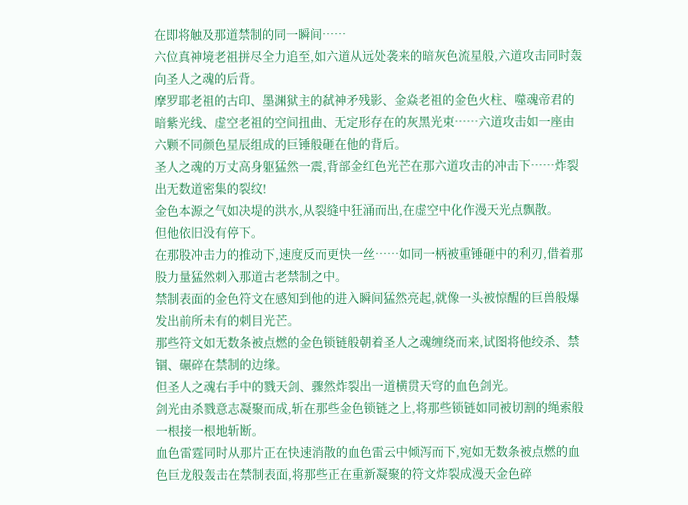在即将触及那道禁制的同一瞬间……
六位真神境老祖拼尽全力追至,如六道从远处袭来的暗灰色流星般,六道攻击同时轰向圣人之魂的后背。
摩罗耶老祖的古印、墨渊狱主的弑神矛残影、金焱老祖的金色火柱、噬魂帝君的暗紫光线、虚空老祖的空间扭曲、无定形存在的灰黑光束……六道攻击如一座由六颗不同颜色星辰组成的巨锤般砸在他的背后。
圣人之魂的万丈高身躯猛然一震,背部金红色光芒在那六道攻击的冲击下……炸裂出无数道密集的裂纹!
金色本源之气如决堤的洪水,从裂缝中狂涌而出,在虚空中化作漫天光点飘散。
但他依旧没有停下。
在那股冲击力的推动下,速度反而更快一丝……如同一柄被重锤砸中的利刃,借着那股力量猛然刺入那道古老禁制之中。
禁制表面的金色符文在感知到他的进入瞬间猛然亮起,就像一头被惊醒的巨兽般爆发出前所未有的刺目光芒。
那些符文如无数条被点燃的金色锁链般朝着圣人之魂缠绕而来,试图将他绞杀、禁锢、碾碎在禁制的边缘。
但圣人之魂右手中的戮天剑、骤然炸裂出一道横贯天穹的血色剑光。
剑光由杀戮意志凝聚而成,斩在那些金色锁链之上,将那些锁链如同被切割的绳索般一根接一根地斩断。
血色雷霆同时从那片正在快速消散的血色雷云中倾泻而下,宛如无数条被点燃的血色巨龙般轰击在禁制表面,将那些正在重新凝聚的符文炸裂成漫天金色碎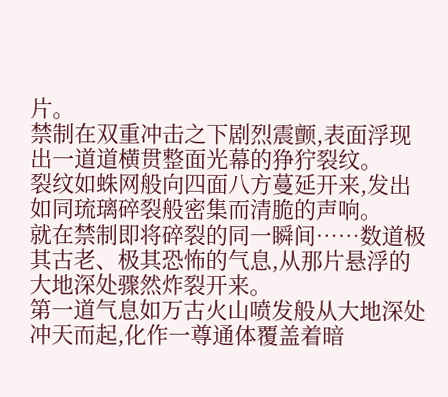片。
禁制在双重冲击之下剧烈震颤,表面浮现出一道道横贯整面光幕的狰狞裂纹。
裂纹如蛛网般向四面八方蔓延开来,发出如同琉璃碎裂般密集而清脆的声响。
就在禁制即将碎裂的同一瞬间……数道极其古老、极其恐怖的气息,从那片悬浮的大地深处骤然炸裂开来。
第一道气息如万古火山喷发般从大地深处冲天而起,化作一尊通体覆盖着暗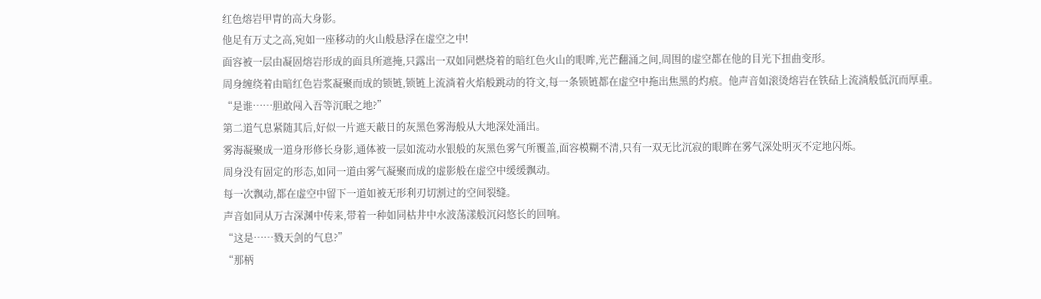红色熔岩甲胄的高大身影。
他足有万丈之高,宛如一座移动的火山般悬浮在虚空之中!
面容被一层由凝固熔岩形成的面具所遮掩,只露出一双如同燃烧着的暗红色火山的眼眸,光芒翻涌之间,周围的虚空都在他的目光下扭曲变形。
周身缠绕着由暗红色岩浆凝聚而成的锁链,锁链上流淌着火焰般跳动的符文,每一条锁链都在虚空中拖出焦黑的灼痕。他声音如滚烫熔岩在铁砧上流淌般低沉而厚重。
“是谁……胆敢闯入吾等沉眠之地?”
第二道气息紧随其后,好似一片遮天蔽日的灰黑色雾海般从大地深处涌出。
雾海凝聚成一道身形修长身影,通体被一层如流动水银般的灰黑色雾气所覆盖,面容模糊不清,只有一双无比沉寂的眼眸在雾气深处明灭不定地闪烁。
周身没有固定的形态,如同一道由雾气凝聚而成的虚影般在虚空中缓缓飘动。
每一次飘动,都在虚空中留下一道如被无形利刃切割过的空间裂缝。
声音如同从万古深渊中传来,带着一种如同枯井中水波荡漾般沉闷悠长的回响。
“这是……戮天剑的气息?”
“那柄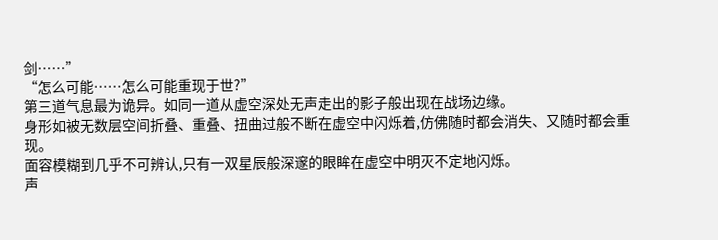剑……”
“怎么可能……怎么可能重现于世?”
第三道气息最为诡异。如同一道从虚空深处无声走出的影子般出现在战场边缘。
身形如被无数层空间折叠、重叠、扭曲过般不断在虚空中闪烁着,仿佛随时都会消失、又随时都会重现。
面容模糊到几乎不可辨认,只有一双星辰般深邃的眼眸在虚空中明灭不定地闪烁。
声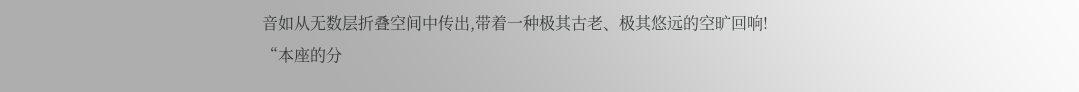音如从无数层折叠空间中传出,带着一种极其古老、极其悠远的空旷回响!
“本座的分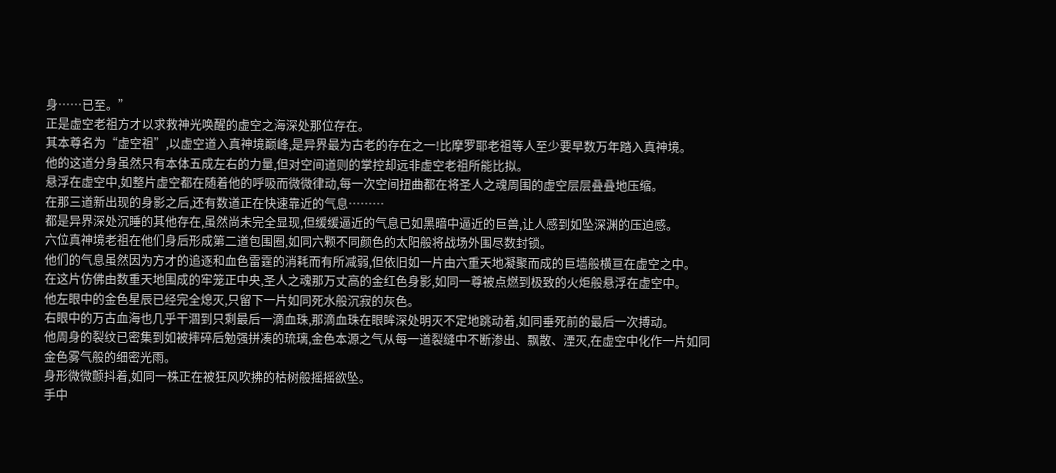身……已至。”
正是虚空老祖方才以求救神光唤醒的虚空之海深处那位存在。
其本尊名为“虚空祖”,以虚空道入真神境巅峰,是异界最为古老的存在之一!比摩罗耶老祖等人至少要早数万年踏入真神境。
他的这道分身虽然只有本体五成左右的力量,但对空间道则的掌控却远非虚空老祖所能比拟。
悬浮在虚空中,如整片虚空都在随着他的呼吸而微微律动,每一次空间扭曲都在将圣人之魂周围的虚空层层叠叠地压缩。
在那三道新出现的身影之后,还有数道正在快速靠近的气息………
都是异界深处沉睡的其他存在,虽然尚未完全显现,但缓缓逼近的气息已如黑暗中逼近的巨兽,让人感到如坠深渊的压迫感。
六位真神境老祖在他们身后形成第二道包围圈,如同六颗不同颜色的太阳般将战场外围尽数封锁。
他们的气息虽然因为方才的追逐和血色雷霆的消耗而有所减弱,但依旧如一片由六重天地凝聚而成的巨墙般横亘在虚空之中。
在这片仿佛由数重天地围成的牢笼正中央,圣人之魂那万丈高的金红色身影,如同一尊被点燃到极致的火炬般悬浮在虚空中。
他左眼中的金色星辰已经完全熄灭,只留下一片如同死水般沉寂的灰色。
右眼中的万古血海也几乎干涸到只剩最后一滴血珠,那滴血珠在眼眸深处明灭不定地跳动着,如同垂死前的最后一次搏动。
他周身的裂纹已密集到如被摔碎后勉强拼凑的琉璃,金色本源之气从每一道裂缝中不断渗出、飘散、湮灭,在虚空中化作一片如同金色雾气般的细密光雨。
身形微微颤抖着,如同一株正在被狂风吹拂的枯树般摇摇欲坠。
手中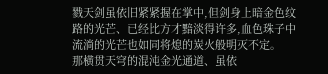戮天剑虽依旧紧紧握在掌中,但剑身上暗金色纹路的光芒、已经比方才黯淡得许多,血色珠子中流淌的光芒也如同将熄的炭火般明灭不定。
那横贯天穹的混沌金光通道、虽依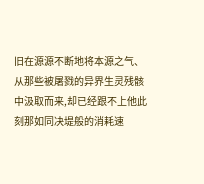旧在源源不断地将本源之气、从那些被屠戮的异界生灵残骸中汲取而来,却已经跟不上他此刻那如同决堤般的消耗速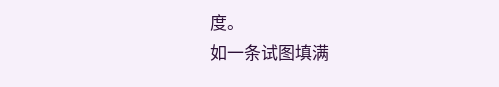度。
如一条试图填满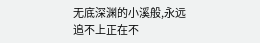无底深渊的小溪般,永远追不上正在不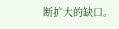断扩大的缺口。